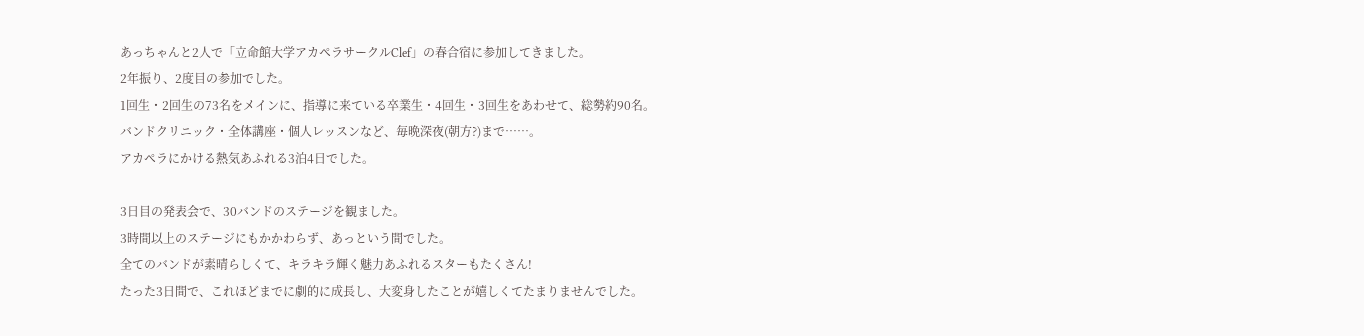あっちゃんと2人で「立命館大学アカペラサークルClef」の春合宿に参加してきました。
2年振り、2度目の参加でした。
1回生・2回生の73名をメインに、指導に来ている卒業生・4回生・3回生をあわせて、総勢約90名。
バンドクリニック・全体講座・個人レッスンなど、毎晩深夜(朝方?)まで……。
アカペラにかける熱気あふれる3泊4日でした。

3日目の発表会で、30バンドのステージを観ました。
3時間以上のステージにもかかわらず、あっという間でした。
全てのバンドが素晴らしくて、キラキラ輝く魅力あふれるスターもたくさん!
たった3日間で、これほどまでに劇的に成長し、大変身したことが嬉しくてたまりませんでした。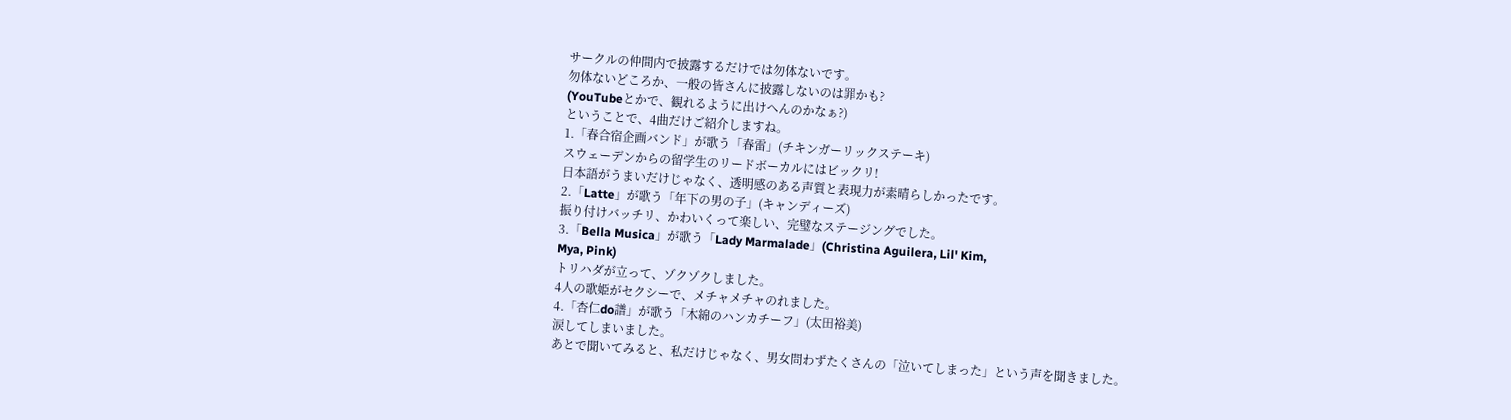サークルの仲間内で披露するだけでは勿体ないです。
勿体ないどころか、一般の皆さんに披露しないのは罪かも?
(YouTubeとかで、観れるように出けへんのかなぁ?)
ということで、4曲だけご紹介しますね。
1.「春合宿企画バンド」が歌う「春雷」(チキンガーリックステーキ)
スウェーデンからの留学生のリードボーカルにはビックリ!
日本語がうまいだけじゃなく、透明感のある声質と表現力が素晴らしかったです。
2.「Latte」が歌う「年下の男の子」(キャンディーズ)
振り付けバッチリ、かわいくって楽しい、完璧なステージングでした。
3.「Bella Musica」が歌う「Lady Marmalade」(Christina Aguilera, Lil' Kim,
Mya, Pink)
トリハダが立って、ゾクゾクしました。
4人の歌姫がセクシーで、メチャメチャのれました。
4.「杏仁do譜」が歌う「木綿のハンカチーフ」(太田裕美)
涙してしまいました。
あとで聞いてみると、私だけじゃなく、男女問わずたくさんの「泣いてしまった」という声を聞きました。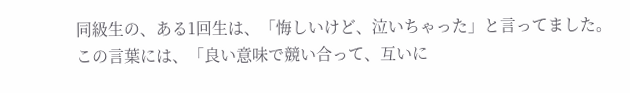同級生の、ある1回生は、「悔しいけど、泣いちゃった」と言ってました。
この言葉には、「良い意味で競い合って、互いに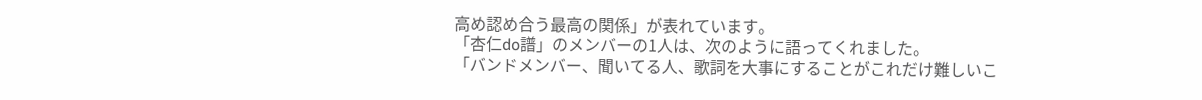高め認め合う最高の関係」が表れています。
「杏仁do譜」のメンバーの1人は、次のように語ってくれました。
「バンドメンバー、聞いてる人、歌詞を大事にすることがこれだけ難しいこ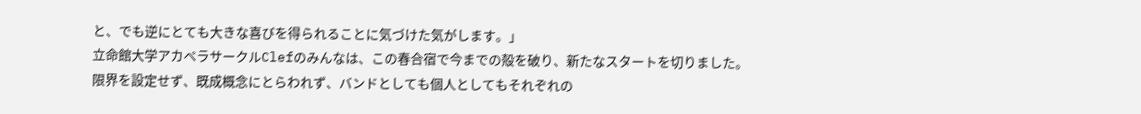と、でも逆にとても大きな喜びを得られることに気づけた気がします。」
立命館大学アカペラサークルClefのみんなは、この春合宿で今までの殻を破り、新たなスタートを切りました。
限界を設定せず、既成概念にとらわれず、バンドとしても個人としてもそれぞれの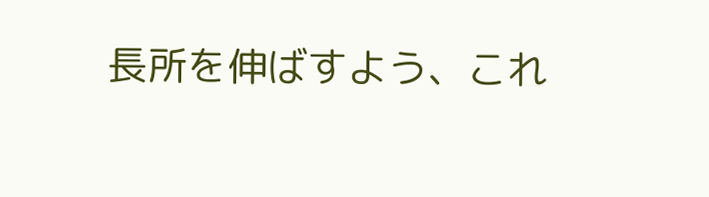長所を伸ばすよう、これ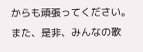からも頑張ってください。
また、是非、みんなの歌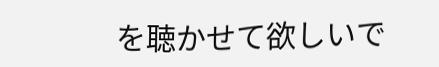を聴かせて欲しいで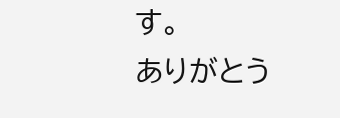す。
ありがとう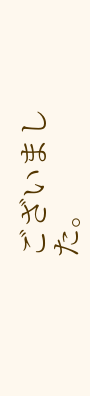ございました。